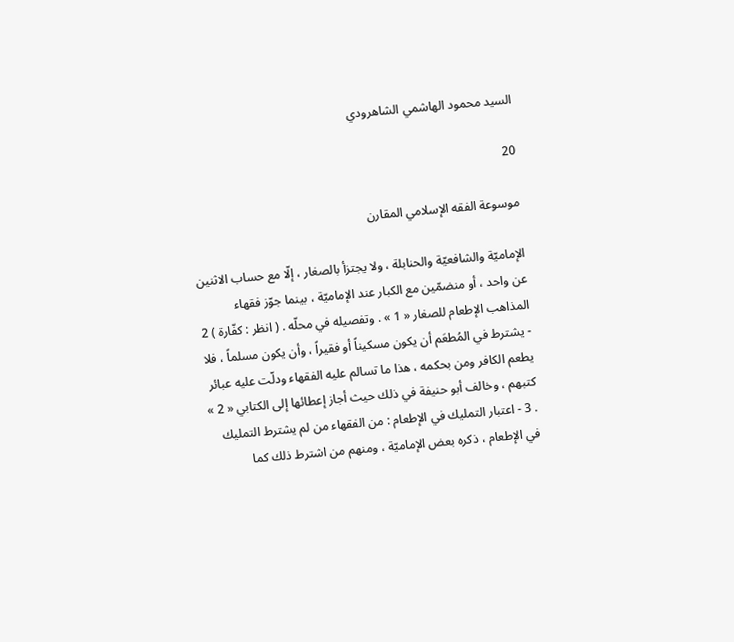السيد محمود الهاشمي الشاهرودي

20

موسوعة الفقه الإسلامي المقارن

الإماميّة والشافعيّة والحنابلة ، ولا يجتزأ بالصغار ، إلّا مع حساب الاثنين عن واحد ، أو منضمّين مع الكبار عند الإماميّة ، بينما جوّز فقهاء المذاهب الإطعام للصغار « 1 » . وتفصيله في محلّه . ( انظر : كفّارة ) 2 - يشترط في المُطعَم أن يكون مسكيناً أو فقيراً ، وأن يكون مسلماً ، فلا يطعم الكافر ومن بحكمه ، هذا ما تسالم عليه الفقهاء ودلّت عليه عبائر كتبهم ، وخالف أبو حنيفة في ذلك حيث أجاز إعطائها إلى الكتابي « 2 » . 3 - اعتبار التمليك في الإطعام : من الفقهاء من لم يشترط التمليك في الإطعام ، ذكره بعض الإماميّة ، ومنهم من اشترط ذلك كما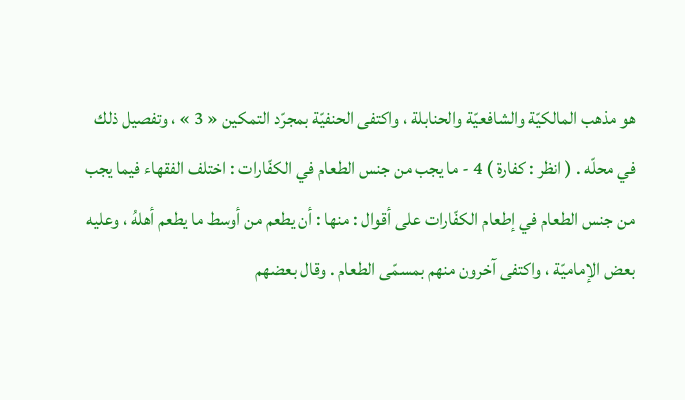هو مذهب المالكيّة والشافعيّة والحنابلة ، واكتفى الحنفيّة بمجرّد التمكين « 3 » ، وتفصيل ذلك في محلّه . ( انظر : كفارة ) 4 - ما يجب من جنس الطعام في الكفّارات : اختلف الفقهاء فيما يجب من جنس الطعام في إطعام الكفّارات على أقوال : منها : أن يطعم من أوسط ما يطعم أهلهُ ، وعليه بعض الإماميّة ، واكتفى آخرون منهم بمسمّى الطعام . وقال بعضهم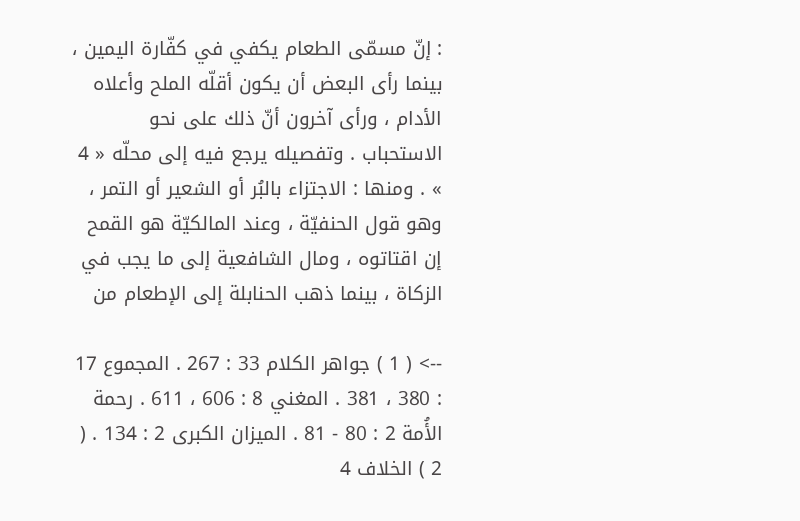: إنّ مسمّى الطعام يكفي في كفّارة اليمين ، بينما رأى البعض أن يكون أقلّه الملح وأعلاه الأدام ، ورأى آخرون أنّ ذلك على نحو الاستحباب . وتفصيله يرجع فيه إلى محلّه « 4 » . ومنها : الاجتزاء بالبُر أو الشعير أو التمر ، وهو قول الحنفيّة ، وعند المالكيّة هو القمح إن اقتاتوه ، ومال الشافعية إلى ما يجب في الزكاة ، بينما ذهب الحنابلة إلى الإطعام من

--> ( 1 ) جواهر الكلام 33 : 267 . المجموع 17 : 380 ، 381 . المغني 8 : 606 ، 611 . رحمة الأُمة 2 : 80 - 81 . الميزان الكبرى 2 : 134 . ( 2 ) الخلاف 4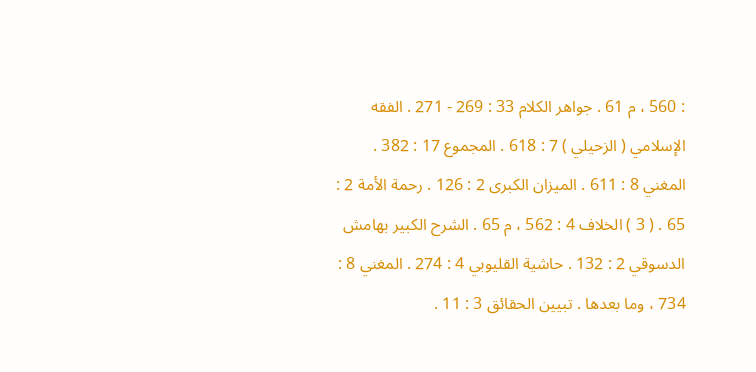: 560 ، م 61 . جواهر الكلام 33 : 269 - 271 . الفقه الإسلامي ( الزحيلي ) 7 : 618 . المجموع 17 : 382 . المغني 8 : 611 . الميزان الكبرى 2 : 126 . رحمة الأمة 2 : 65 . ( 3 ) الخلاف 4 : 562 ، م 65 . الشرح الكبير بهامش الدسوقي 2 : 132 . حاشية القليوبي 4 : 274 . المغني 8 : 734 ، وما بعدها . تبيين الحقائق 3 : 11 .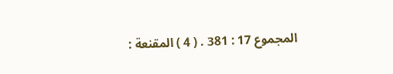المجموع 17 : 381 . ( 4 ) المقنعة :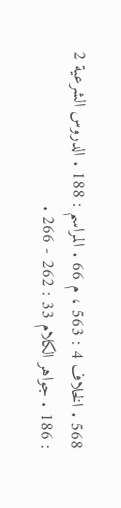568 . الخلاف 4 : 563 ، م 66 . المراسم : 188 . الدروس الشرعية 2 : 186 . جواهر الكلام 33 : 262 - 266 .